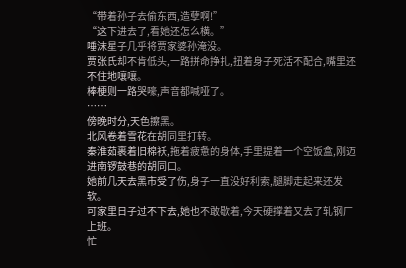“带着孙子去偷东西,造孽啊!”
“这下进去了,看她还怎么横。”
唾沫星子几乎将贾家婆孙淹没。
贾张氏却不肯低头,一路拼命挣扎,扭着身子死活不配合,嘴里还不住地嚷嚷。
棒梗则一路哭嚎,声音都喊哑了。
……
傍晚时分,天色擦黑。
北风卷着雪花在胡同里打转。
秦淮茹裹着旧棉袄,拖着疲惫的身体,手里提着一个空饭盒,刚迈进南锣鼓巷的胡同口。
她前几天去黑市受了伤,身子一直没好利索,腿脚走起来还发软。
可家里日子过不下去,她也不敢歇着,今天硬撑着又去了轧钢厂上班。
忙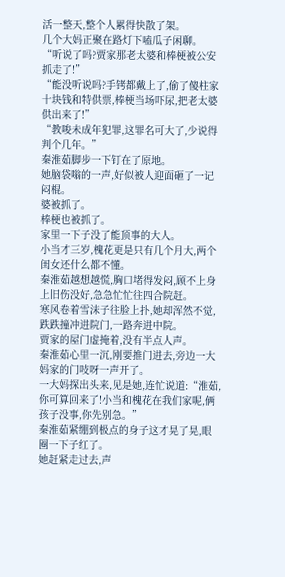活一整天,整个人累得快散了架。
几个大妈正聚在路灯下嗑瓜子闲聊。
“听说了吗?贾家那老太婆和棒梗被公安抓走了!”
“能没听说吗?手铐都戴上了,偷了傻柱家十块钱和特供票,棒梗当场吓尿,把老太婆供出来了!”
“教唆未成年犯罪,这罪名可大了,少说得判个几年。”
秦淮茹脚步一下钉在了原地。
她脑袋嗡的一声,好似被人迎面砸了一记闷棍。
婆被抓了。
棒梗也被抓了。
家里一下子没了能顶事的大人。
小当才三岁,槐花更是只有几个月大,两个闺女还什么都不懂。
秦淮茹越想越慌,胸口堵得发闷,顾不上身上旧伤没好,急急忙忙往四合院赶。
寒风卷着雪沫子往脸上扑,她却浑然不觉,跌跌撞冲进院门,一路奔进中院。
贾家的屋门虚掩着,没有半点人声。
秦淮茹心里一沉,刚要推门进去,旁边一大妈家的门吱呀一声开了。
一大妈探出头来,见是她,连忙说道:“淮茹,你可算回来了!小当和槐花在我们家呢,俩孩子没事,你先别急。”
秦淮茹紧绷到极点的身子这才晃了晃,眼圈一下子红了。
她赶紧走过去,声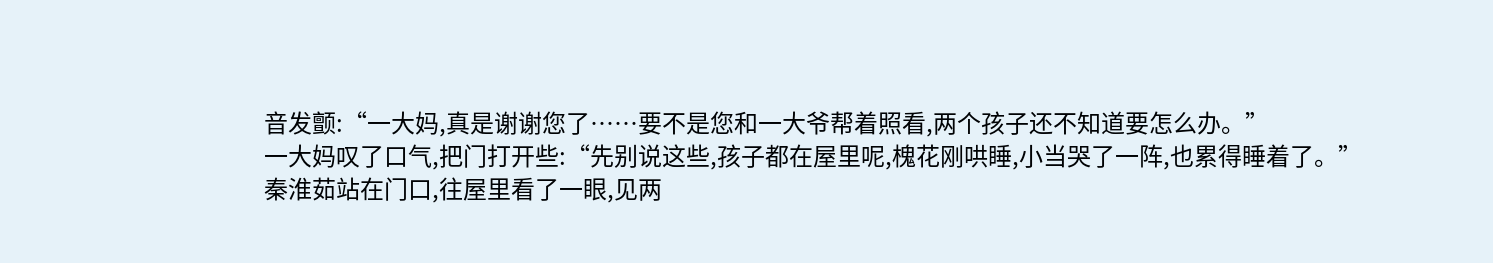音发颤:“一大妈,真是谢谢您了……要不是您和一大爷帮着照看,两个孩子还不知道要怎么办。”
一大妈叹了口气,把门打开些:“先别说这些,孩子都在屋里呢,槐花刚哄睡,小当哭了一阵,也累得睡着了。”
秦淮茹站在门口,往屋里看了一眼,见两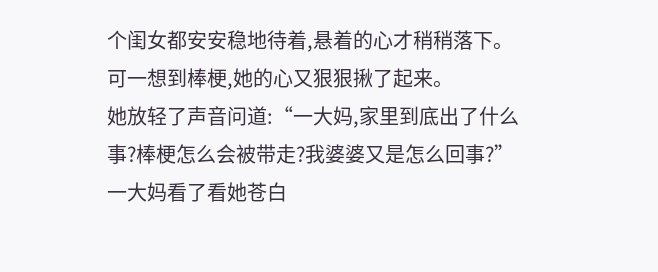个闺女都安安稳地待着,悬着的心才稍稍落下。
可一想到棒梗,她的心又狠狠揪了起来。
她放轻了声音问道:“一大妈,家里到底出了什么事?棒梗怎么会被带走?我婆婆又是怎么回事?”
一大妈看了看她苍白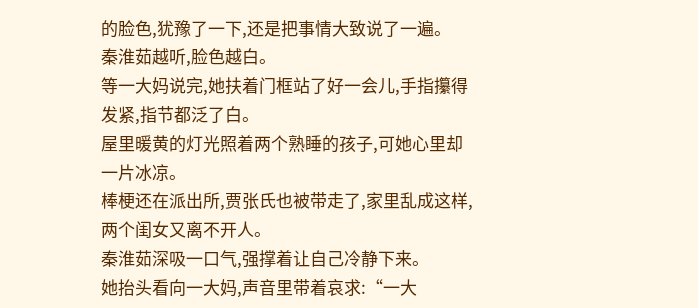的脸色,犹豫了一下,还是把事情大致说了一遍。
秦淮茹越听,脸色越白。
等一大妈说完,她扶着门框站了好一会儿,手指攥得发紧,指节都泛了白。
屋里暖黄的灯光照着两个熟睡的孩子,可她心里却一片冰凉。
棒梗还在派出所,贾张氏也被带走了,家里乱成这样,两个闺女又离不开人。
秦淮茹深吸一口气,强撑着让自己冷静下来。
她抬头看向一大妈,声音里带着哀求:“一大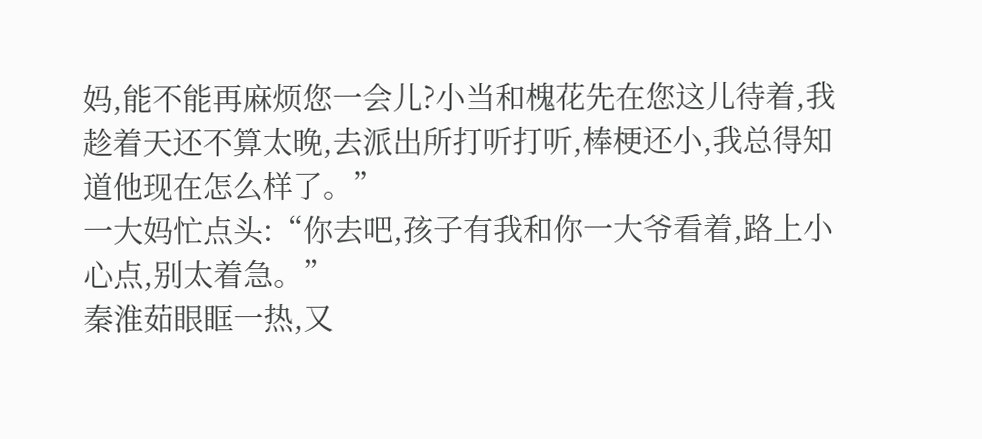妈,能不能再麻烦您一会儿?小当和槐花先在您这儿待着,我趁着天还不算太晚,去派出所打听打听,棒梗还小,我总得知道他现在怎么样了。”
一大妈忙点头:“你去吧,孩子有我和你一大爷看着,路上小心点,别太着急。”
秦淮茹眼眶一热,又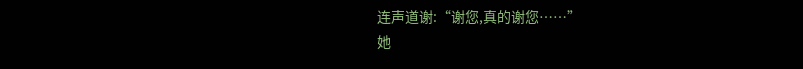连声道谢:“谢您,真的谢您……”
她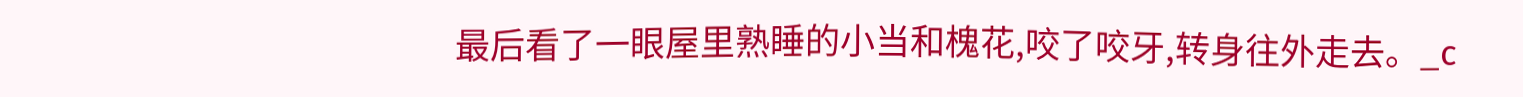最后看了一眼屋里熟睡的小当和槐花,咬了咬牙,转身往外走去。_c